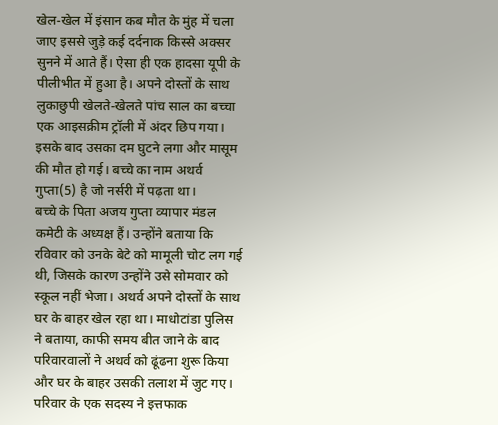खेल-खेल में इंसान कब मौत के मुंह में चला जाए इससे जुड़े कई दर्दनाक किस्से अक्सर सुनने में आते हैं। ऐसा ही एक हादसा यूपी के पीलीभीत में हुआ है। अपने दोस्तों के साथ लुकाछुपी खेलते-खेलते पांच साल का बच्चा एक आइसक्रीम ट्रॉली में अंदर छिप गया। इसके बाद उसका दम घुटने लगा और मासूम की मौत हो गई। बच्चे का नाम अथर्व गुप्ता(5) है जो नर्सरी में पढ़ता था।
बच्चे के पिता अजय गुप्ता व्यापार मंडल कमेटी के अध्यक्ष हैं। उन्होंने बताया कि रविवार को उनके बेटे को मामूली चोट लग गई थी, जिसके कारण उन्होंने उसे सोमवार को स्कूल नहीं भेजा। अथर्व अपने दोस्तों के साथ घर के बाहर खेल रहा था। माधोटांडा पुलिस ने बताया, काफी समय बीत जाने के बाद परिवारवालों ने अथर्व को ढूंढना शुरू किया और घर के बाहर उसकी तलाश में जुट गए। परिवार के एक सदस्य ने इत्तफाक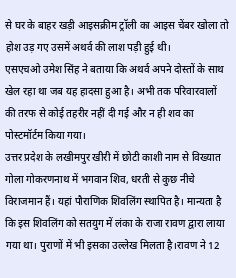से घर के बाहर खड़ी आइसक्रीम ट्रॉली का आइस चेंबर खोला तो होश उड़ गए उसमें अथर्व की लाश पड़ी हुई थी।
एसएचओ उमेश सिंह ने बताया कि अथर्व अपने दोस्तों के साथ खेल रहा था जब यह हादसा हुआ है। अभी तक परिवारवालों की तरफ से कोई तहरीर नहीं दी गई और न ही शव का पोस्टमॉर्टम किया गया।
उत्तर प्रदेश के लखीमपुर खीरी में छोटी काशी नाम से विख्यात गोला गोकरणनाथ में भगवान शिव, धरती से कुछ नीचे विराजमान हैं। यहां पौराणिक शिवलिंग स्थापित है। मान्यता है कि इस शिवलिंग को सतयुग में लंका के राजा रावण द्वारा लाया गया था। पुराणों में भी इसका उल्लेख मिलता है।रावण ने 12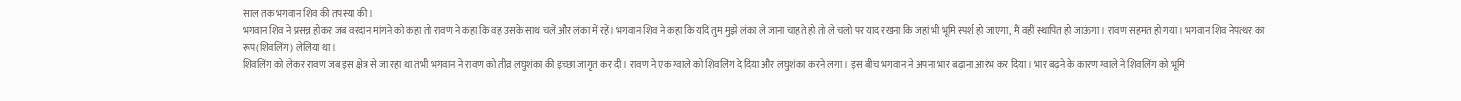साल तक भगवान शिव की तपस्या की।
भगवान शिव ने प्रसन्न होकर जब वरदान मांगने को कहा तो रावण ने कहा कि वह उसके साथ चलें और लंका में रहें। भगवान शिव ने कहा कि यदि तुम मुझे लंका ले जाना चाहते हो तो ले चलो पर याद रखना कि जहां भी भूमि स्पर्श हो जाएगा, मैं वहीं स्थापित हो जाऊंगा। रावण सहमत हो गया। भगवान शिव नेपत्थर का रूप(शिवलिंग) लेलिया था।
शिवलिंग को लेकर रावण जब इस क्षेत्र से जा रहा था तभी भगवान ने रावण को तीव्र लघुशंका की इच्छा जागृत कर दी। रावण ने एक ग्वाले को शिवलिंग दे दिया और लघुशंका करने लगा। इस बीच भगवान ने अपना भार बढ़ाना आरंभ कर दिया। भार बढ़ने के कारण ग्वाले ने शिवलिंग को भूमि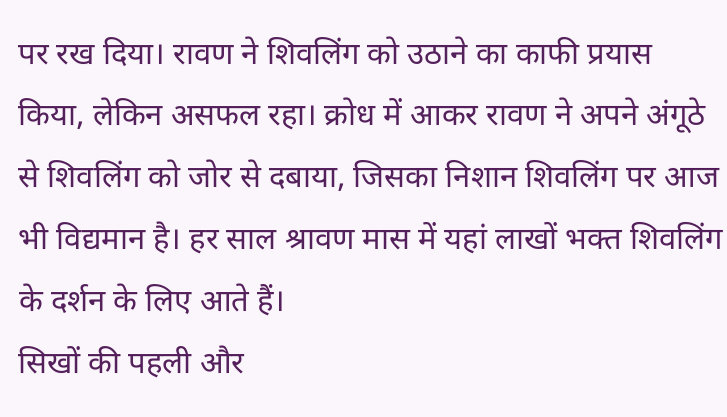पर रख दिया। रावण ने शिवलिंग को उठाने का काफी प्रयास किया, लेकिन असफल रहा। क्रोध में आकर रावण ने अपने अंगूठे से शिवलिंग को जोर से दबाया, जिसका निशान शिवलिंग पर आज भी विद्यमान है। हर साल श्रावण मास में यहां लाखों भक्त शिवलिंग के दर्शन के लिए आते हैं।
सिखों की पहली और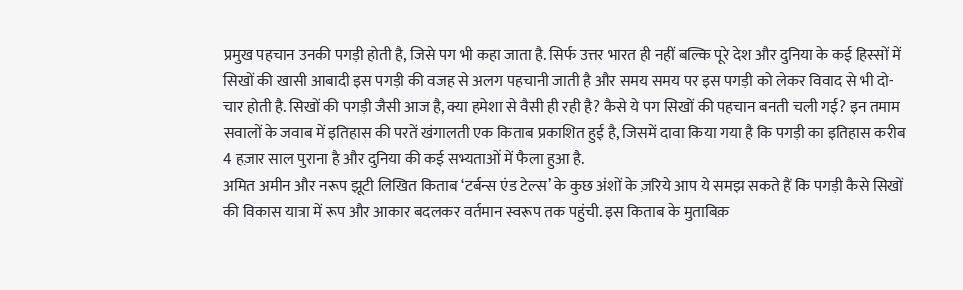प्रमुख पहचान उनकी पगड़ी होती है, जिसे पग भी कहा जाता है. सिर्फ उत्तर भारत ही नहीं बल्कि पूरे देश और दुनिया के कई हिस्सों में सिखों की खासी आबादी इस पगड़ी की वजह से अलग पहचानी जाती है और समय समय पर इस पगड़ी को लेकर विवाद से भी दो-चार होती है. सिखों की पगड़ी जैसी आज है, क्या हमेशा से वैसी ही रही है? कैसे ये पग सिखों की पहचान बनती चली गई? इन तमाम सवालों के जवाब में इतिहास की परतें खंगालती एक किताब प्रकाशित हुई है, जिसमें दावा किया गया है कि पगड़ी का इतिहास करीब 4 हज़ार साल पुराना है और दुनिया की कई सभ्यताओं में फैला हुआ है.
अमित अमीन और नरूप झूटी लिखित किताब ‘टर्बन्स एंड टेल्स’ के कुछ अंशों के ज़रिये आप ये समझ सकते हैं कि पगड़ी कैसे सिखों की विकास यात्रा में रूप और आकार बदलकर वर्तमान स्वरूप तक पहुंची. इस किताब के मुताबिक़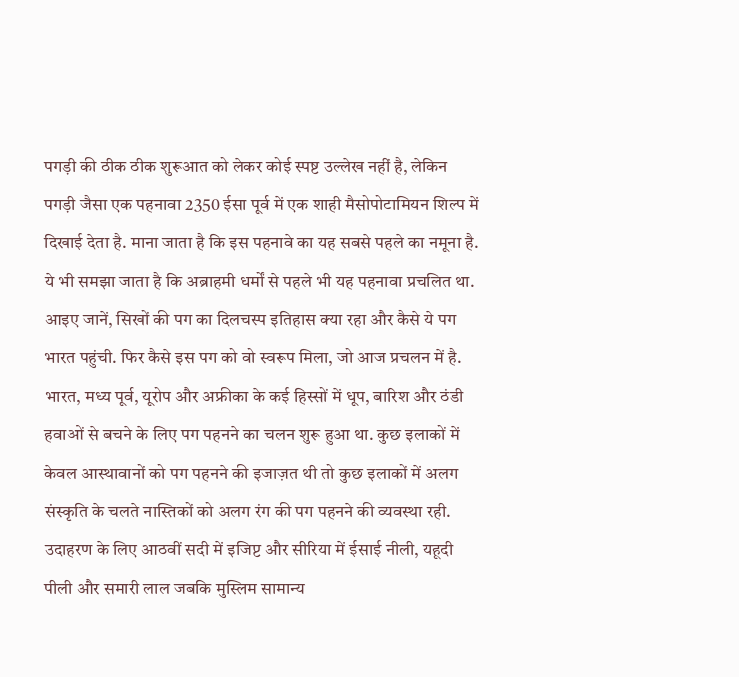पगड़ी की ठीक ठीक शुरूआत को लेकर कोई स्पष्ट उल्लेख नहीं है, लेकिन पगड़ी जैसा एक पहनावा 2350 ईसा पूर्व में एक शाही मैसोपोटामियन शिल्प में दिखाई देता है. माना जाता है कि इस पहनावे का यह सबसे पहले का नमूना है. ये भी समझा जाता है कि अब्राहमी धर्मों से पहले भी यह पहनावा प्रचलित था.
आइए जानें, सिखों की पग का दिलचस्प इतिहास क्या रहा और कैसे ये पग भारत पहुंची. फिर कैसे इस पग को वो स्वरूप मिला, जो आज प्रचलन में है.
भारत, मध्य पूर्व, यूरोप और अफ्रीका के कई हिस्सों में धूप, बारिश और ठंडी हवाओं से बचने के लिए पग पहनने का चलन शुरू हुआ था. कुछ इलाकों में केवल आस्थावानों को पग पहनने की इजाज़त थी तो कुछ इलाकों में अलग संस्कृति के चलते नास्तिकों को अलग रंग की पग पहनने की व्यवस्था रही. उदाहरण के लिए आठवीं सदी में इजिप्ट और सीरिया में ईसाई नीली, यहूदी पीली और समारी लाल जबकि मुस्लिम सामान्य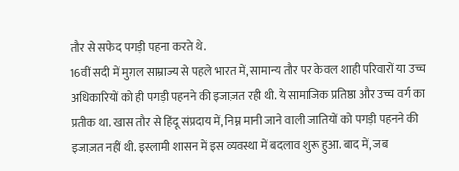तौर से सफेद पगड़ी पहना करते थे.
16वीं सदी में मुग़ल साम्राज्य से पहले भारत में, सामान्य तौर पर केवल शाही परिवारों या उच्च अधिकारियों को ही पगड़ी पहनने की इजाज़त रही थी. ये सामाजिक प्रतिष्ठा और उच्च वर्ग का प्रतीक था. खास तौर से हिंदू संप्रदाय में, निम्न मानी जाने वाली जातियों को पगड़ी पहनने की इजाज़त नहीं थी. इस्लामी शासन में इस व्यवस्था में बदलाव शुरू हुआ. बाद में, जब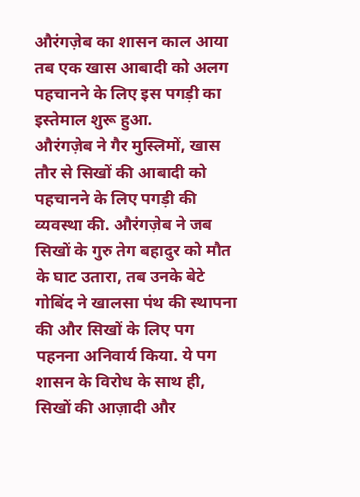औरंगज़ेब का शासन काल आया तब एक खास आबादी को अलग पहचानने के लिए इस पगड़ी का इस्तेमाल शुरू हुआ.
औरंगज़ेब ने गैर मुस्लिमों, खास तौर से सिखों की आबादी को पहचानने के लिए पगड़ी की व्यवस्था की. औरंगज़ेब ने जब सिखों के गुरु तेग बहादुर को मौत के घाट उतारा, तब उनके बेटे गोबिंद ने खालसा पंथ की स्थापना की और सिखों के लिए पग पहनना अनिवार्य किया. ये पग शासन के विरोध के साथ ही, सिखों की आज़ादी और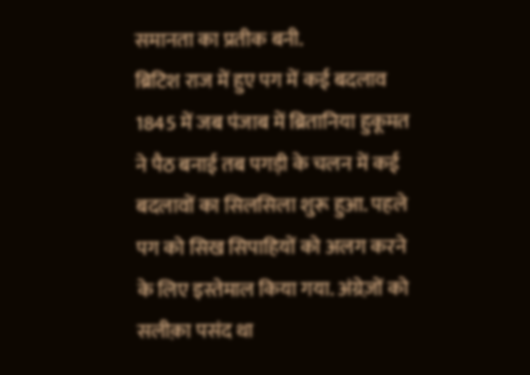समानता का प्रतीक बनी.
ब्रिटिश राज में हुए पग में कई बदलाव 1845 में जब पंजाब में ब्रितानिया हुकूमत ने पैठ बनाई तब पगड़ी के चलन में कई बदलावों का सिलसिला शुरू हुआ. पहले पग को सिख सिपाहियों को अलग करने के लिए इस्तेमाल किया गया. अंग्रेज़ों को सलीक़ा पसंद था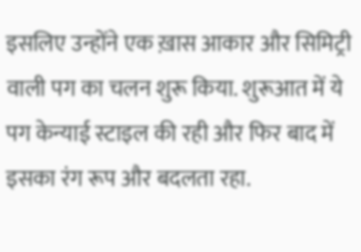इसलिए उन्होंने एक ख़ास आकार और सिमिट्री वाली पग का चलन शुरू किया. शुरूआत में ये पग केन्याई स्टाइल की रही और फिर बाद में इसका रंग रूप और बदलता रहा.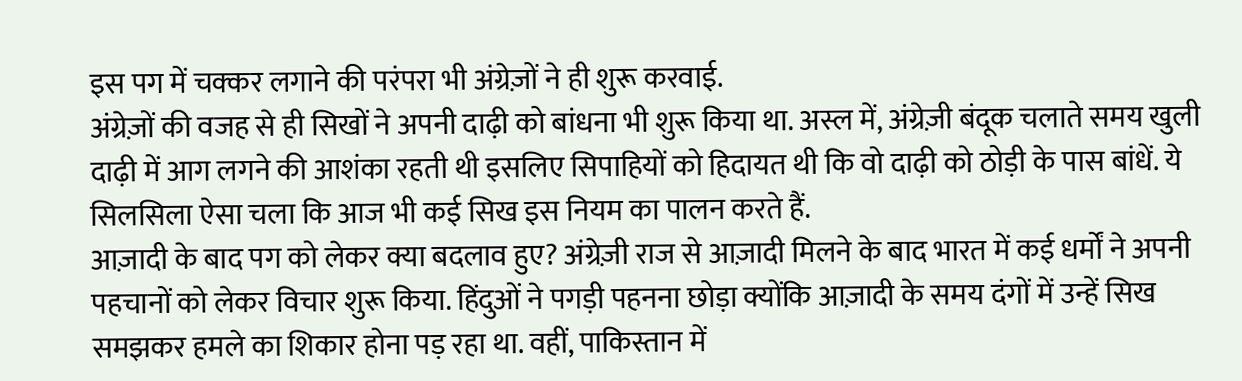इस पग में चक्कर लगाने की परंपरा भी अंग्रेज़ों ने ही शुरू करवाई.
अंग्रेज़ों की वजह से ही सिखों ने अपनी दाढ़ी को बांधना भी शुरू किया था. अस्ल में, अंग्रेज़ी बंदूक चलाते समय खुली दाढ़ी में आग लगने की आशंका रहती थी इसलिए सिपाहियों को हिदायत थी कि वो दाढ़ी को ठोड़ी के पास बांधें. ये सिलसिला ऐसा चला कि आज भी कई सिख इस नियम का पालन करते हैं.
आज़ादी के बाद पग को लेकर क्या बदलाव हुए? अंग्रेज़ी राज से आज़ादी मिलने के बाद भारत में कई धर्मों ने अपनी पहचानों को लेकर विचार शुरू किया. हिंदुओं ने पगड़ी पहनना छोड़ा क्योंकि आज़ादी के समय दंगों में उन्हें सिख समझकर हमले का शिकार होना पड़ रहा था. वहीं, पाकिस्तान में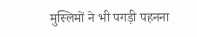मुस्लिमों ने भी पगड़ी पहनना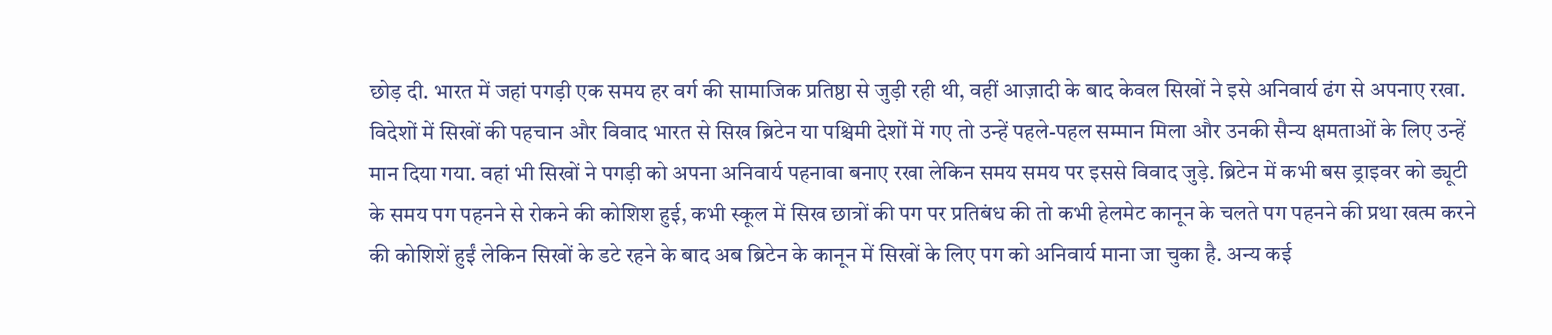छोड़ दी. भारत में जहां पगड़ी एक समय हर वर्ग की सामाजिक प्रतिष्ठा से जुड़ी रही थी, वहीं आज़ादी के बाद केवल सिखों ने इसे अनिवार्य ढंग से अपनाए रखा.
विदेशों में सिखों की पहचान और विवाद भारत से सिख ब्रिटेन या पश्चिमी देशों में गए तो उन्हें पहले-पहल सम्मान मिला और उनकी सैन्य क्षमताओं के लिए उन्हें मान दिया गया. वहां भी सिखों ने पगड़ी को अपना अनिवार्य पहनावा बनाए रखा लेकिन समय समय पर इससे विवाद जुड़े. ब्रिटेन में कभी बस ड्राइवर को ड्यूटी के समय पग पहनने से रोकने की कोशिश हुई, कभी स्कूल में सिख छात्रों की पग पर प्रतिबंध की तो कभी हेलमेट कानून के चलते पग पहनने की प्रथा खत्म करने की कोशिशें हुईं लेकिन सिखों के डटे रहने के बाद अब ब्रिटेन के कानून में सिखों के लिए पग को अनिवार्य माना जा चुका है. अन्य कई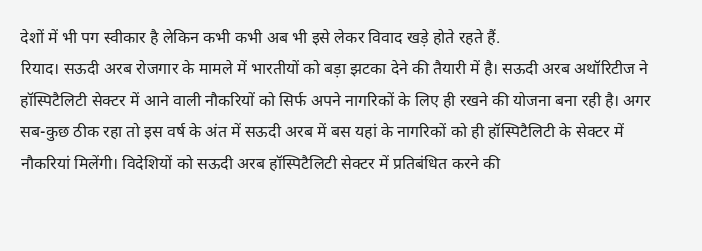देशों में भी पग स्वीकार है लेकिन कभी कभी अब भी इसे लेकर विवाद खड़े होते रहते हैं.
रियाद। सऊदी अरब रोजगार के मामले में भारतीयों को बड़ा झटका देने की तैयारी में है। सऊदी अरब अथॉरिटीज ने हॉस्पिटैलिटी सेक्टर में आने वाली नौकरियों को सिर्फ अपने नागरिकों के लिए ही रखने की योजना बना रही है। अगर सब-कुछ ठीक रहा तो इस वर्ष के अंत में सऊदी अरब में बस यहां के नागरिकों को ही हॉस्पिटैलिटी के सेक्टर में नौकरियां मिलेंगी। विदेशियों को सऊदी अरब हॉस्पिटैलिटी सेक्टर में प्रतिबंधित करने की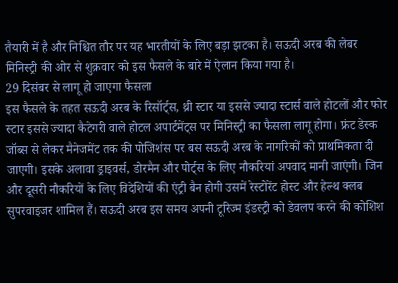तैयारी में है और निश्चित तौर पर यह भारतीयों के लिए बड़ा झटका है। सऊदी अरब की लेबर मिनिस्ट्री की ओर से शुक्रवार को इस फैसले के बारे में ऐलान किया गया है।
29 दिसंबर से लागू हो जाएगा फैसला
इस फैसले के तहत सऊदी अरब के रिसॉर्ट्स, थ्री स्टार या इससे ज्यादा स्टार्स वाले होटलों और फोर स्टार इससे ज्यादा कैटेगरी वाले होटल अपार्टमेंट्स पर मिनिस्ट्री का फैसला लागू होगा। फ्रंट डेस्क जॉब्स से लेकर मैनेजमेंट तक की पोजिशंस पर बस सऊदी अरब के नागरिकों को प्राथमिकता दी जाएगी। इसके अलावा ड्राइवर्स, डोरमैन और पोर्ट्स के लिए नौकरियां अपवाद मानी जाएंगी। जिन और दूसरी नौकरियों के लिए विदेशियों की एंट्री बैन होगी उसमें रेस्टोरेंट होस्ट और हेल्थ क्लब सुपरवाइजर शामिल हैं। सऊदी अरब इस समय अपनी टूरिज्म इंडस्ट्री को डेवलप करने की कोशिश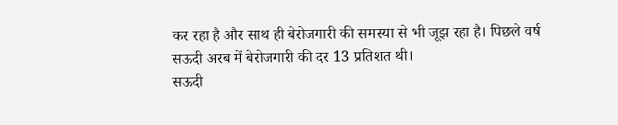कर रहा है और साथ ही बेरोजगारी की समस्या से भी जूझ रहा है। पिछले वर्ष सऊदी अरब में बेरोजगारी की दर 13 प्रतिशत थी।
सऊदी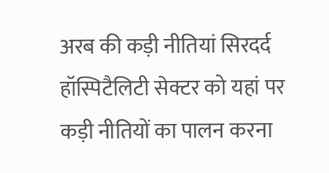अरब की कड़ी नीतियां सिरदर्द
हॉस्पिटैलिटी सेक्टर को यहां पर कड़ी नीतियों का पालन करना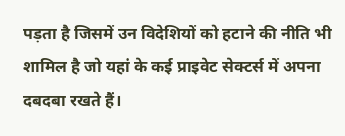पड़ता है जिसमें उन विदेशियों को हटाने की नीति भी शामिल है जो यहां के कई प्राइवेट सेक्टर्स में अपना दबदबा रखते हैं।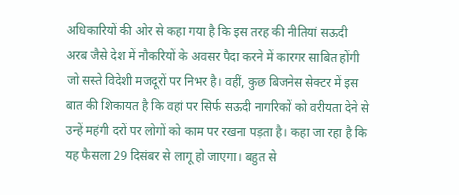अधिकारियों की ओर से कहा गया है कि इस तरह की नीतियां सऊदी अरब जैसे देश में नौकरियों के अवसर पैदा करने में कारगर साबित होंगी जो सस्ते विदेशी मजदूरों पर निभर है। वहीं, कुछ बिजनेस सेक्टर में इस बात की शिकायत है कि वहां पर सिर्फ सऊदी नागरिकों को वरीयता देने से उन्हें महंगी दरों पर लोगों को काम पर रखना पड़ता है। कहा जा रहा है कि यह फैसला 29 दिसंबर से लागू हो जाएगा। बहुत से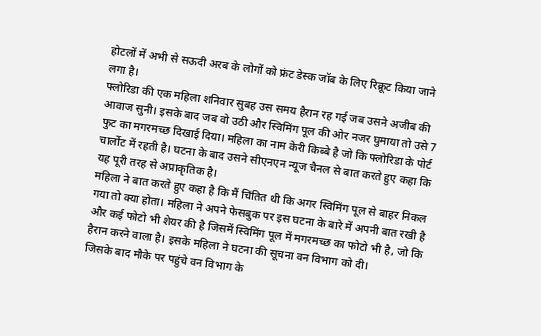होटलों में अभी से सऊदी अरब के लोगों को फ्रंट डेस्क जॉब के लिए रिक्रूट किया जाने लगा है।
फ्लोरिडा की एक महिला शनिवार सुबह उस समय हैरान रह गई जब उसने अजीब की आवाज सुनी। इसके बाद जब वो उठी और स्विमिंग पूल की ओर नजर घुमाया तो उसे 7 फुट का मगरमच्छ दिखाई दिया। महिला का नाम केरी किब्बे है जो कि फ्लोरिडा के पोर्ट चार्लोट में रहती है। घटना के बाद उसने सीएनएन न्यूज चैनल से बात करते हुए कहा कि यह पूरी तरह से अप्राकृतिक है।
महिला ने बात करते हुए कहा है कि मैं चिंतित थी कि अगर स्विमिंग पूल से बाहर निकल गया तो क्या होता। महिला ने अपने फेसबुक पर इस घटना के बारे में अपनी बात रखी है और कई फोटो भी शेयर की है जिसमें स्विमिंग पूल में मगरमच्छ का फोटो भी है, जो कि हैरान करने वाला है। इसके महिला ने घटना की सूचना वन विभाग को दी।
जिसके बाद मौके पर पहुंचे वन विभाग के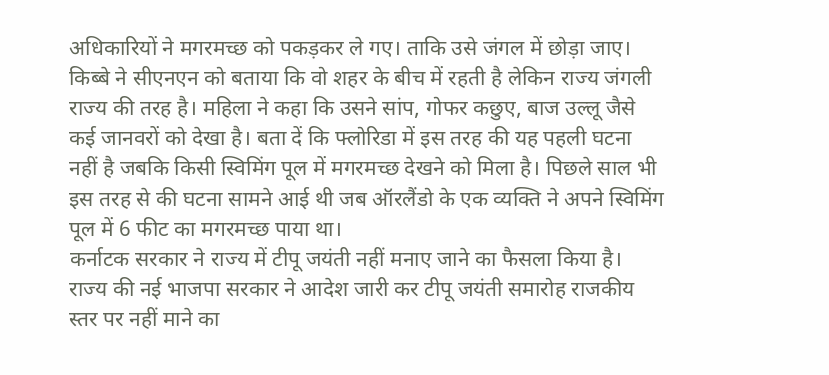अधिकारियों ने मगरमच्छ को पकड़कर ले गए। ताकि उसे जंगल में छोड़ा जाए। किब्बे ने सीएनएन को बताया कि वो शहर के बीच में रहती है लेकिन राज्य जंगली राज्य की तरह है। महिला ने कहा कि उसने सांप, गोफर कछुए, बाज उल्लू जैसे कई जानवरों को देखा है। बता दें कि फ्लोरिडा में इस तरह की यह पहली घटना नहीं है जबकि किसी स्विमिंग पूल में मगरमच्छ देखने को मिला है। पिछले साल भी इस तरह से की घटना सामने आई थी जब ऑरलैंडो के एक व्यक्ति ने अपने स्विमिंग पूल में 6 फीट का मगरमच्छ पाया था।
कर्नाटक सरकार ने राज्य में टीपू जयंती नहीं मनाए जाने का फैसला किया है। राज्य की नई भाजपा सरकार ने आदेश जारी कर टीपू जयंती समारोह राजकीय स्तर पर नहीं माने का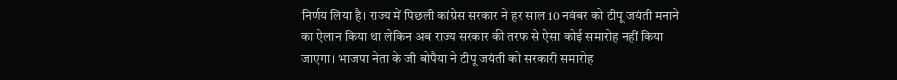निर्णय लिया है। राज्य में पिछली कांग्रेस सरकार ने हर साल 10 नवंबर को टीपू जयंती मनाने का ऐलान किया था लेकिन अब राज्य सरकार की तरफ से ऐसा कोई समारोह नहीं किया जाएगा। भाजपा नेता के जी बोपैया ने टीपू जयंती को सरकारी समारोह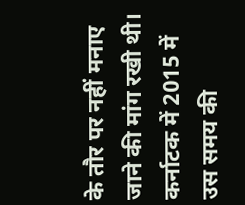के तौर पर नहीं मनाए जाने की मांग रखी थी।
कर्नाटक में 2015 में उस समय की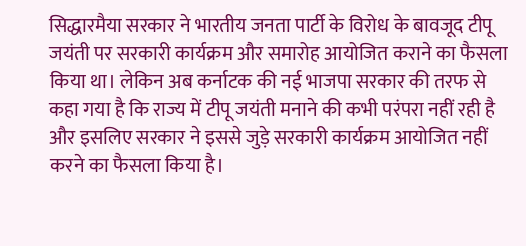सिद्धारमैया सरकार ने भारतीय जनता पार्टी के विरोध के बावजूद टीपू जयंती पर सरकारी कार्यक्रम और समारोह आयोजित कराने का फैसला किया था। लेकिन अब कर्नाटक की नई भाजपा सरकार की तरफ से कहा गया है कि राज्य में टीपू जयंती मनाने की कभी परंपरा नहीं रही है और इसलिए सरकार ने इससे जुड़े सरकारी कार्यक्रम आयोजित नहीं करने का फैसला किया है।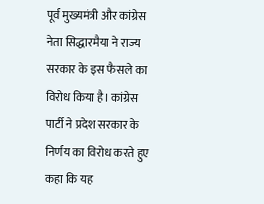पूर्व मुख्यमंत्री और कांग्रेस नेता सिद्धारमैया ने राज्य सरकार के इस फैसले का विरोध किया है। कांग्रेस पार्टी ने प्रदेश सरकार के निर्णय का विरोध करते हुए कहा कि यह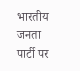भारतीय जनता पार्टी पर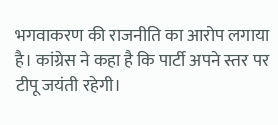भगवाकरण की राजनीति का आरोप लगाया है। कांग्रेस ने कहा है कि पार्टी अपने स्तर पर टीपू जयंती रहेगी।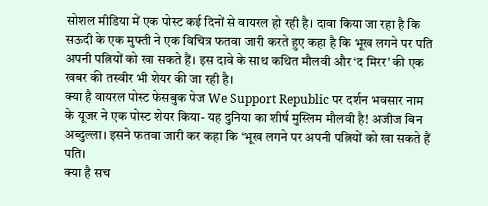सोशल मीडिया में एक पोस्ट कई दिनों से वायरल हो रही है। दावा किया जा रहा है कि सऊदी के एक मुफ्ती ने एक विचित्र फतवा जारी करते हुए कहा है कि भूख लगने पर पति अपनी पत्नियों को खा सकते हैं। इस दावे के साथ कथित मौलवी और ‘द मिरर’ की एक खबर की तस्वीर भी शेयर की जा रही है।
क्या है वायरल पोस्ट फेसबुक पेज We Support Republic पर दर्शन भवसार नाम के यूजर ने एक पोस्ट शेयर किया- यह दुनिया का शीर्ष मुस्लिम मौलवी है! अजीज बिन अब्दुल्ला। इसने फतवा जारी कर कहा कि ‘भूख लगने पर अपनी पत्नियों को खा सकते हैं पति।
क्या है सच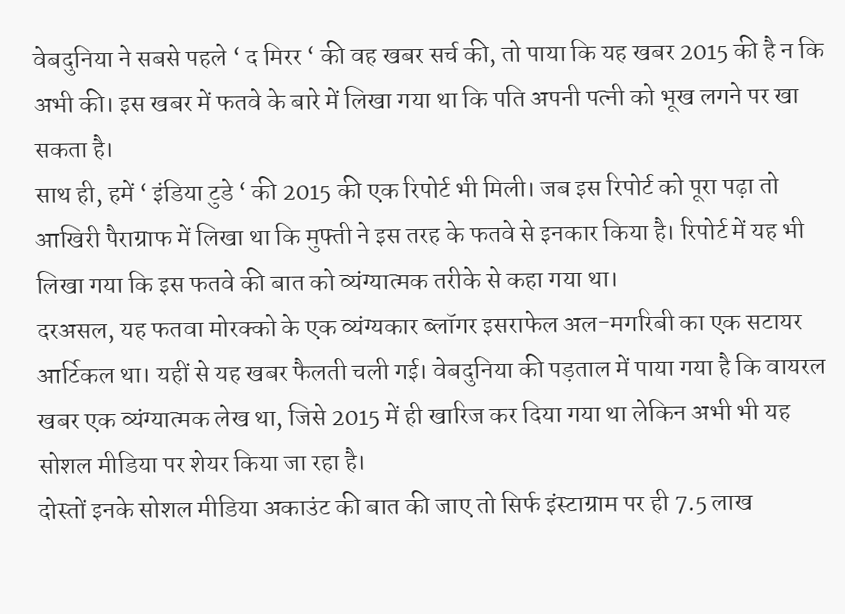वेबदुनिया ने सबसे पहले ‘ द मिरर ‘ की वह खबर सर्च की, तो पाया कि यह खबर 2015 की है न कि अभी की। इस खबर में फतवे के बारे में लिखा गया था कि पति अपनी पत्नी को भूख लगने पर खा सकता है।
साथ ही, हमें ‘ इंडिया टुडे ‘ की 2015 की एक रिपोर्ट भी मिली। जब इस रिपोर्ट को पूरा पढ़ा तो आखिरी पैराग्राफ में लिखा था कि मुफ्ती ने इस तरह के फतवे से इनकार किया है। रिपोर्ट में यह भी लिखा गया कि इस फतवे की बात को व्यंग्यात्मक तरीके से कहा गया था।
दरअसल, यह फतवा मोरक्को के एक व्यंग्यकार ब्लॉगर इसराफेल अल-मगरिबी का एक सटायर आर्टिकल था। यहीं से यह खबर फैलती चली गई। वेबदुनिया की पड़ताल में पाया गया है कि वायरल खबर एक व्यंग्यात्मक लेख था, जिसे 2015 में ही खारिज कर दिया गया था लेकिन अभी भी यह सोशल मीडिया पर शेयर किया जा रहा है।
दोस्तों इनके सोशल मीडिया अकाउंट की बात की जाए तो सिर्फ इंस्टाग्राम पर ही 7.5 लाख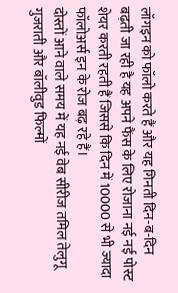लॉगइन को फॉलो करते हैं और यह गिनती दिन-ब-दिन बढ़ती जा रही है यह अपने फैंस के लिए रोजाना नई नई पोस्ट शेयर करती रहती हैं जिससे कि दिन में 10000 से भी ज्यादा फॉलोअर्स इन के रोज बढ़ रहे हैं।
दोस्तों आने वाले समय में यह नई वेब सीरीज तमिल तेलुगू गुजराती और बॉलीवुड फिल्मों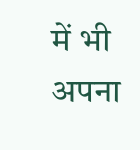में भी अपना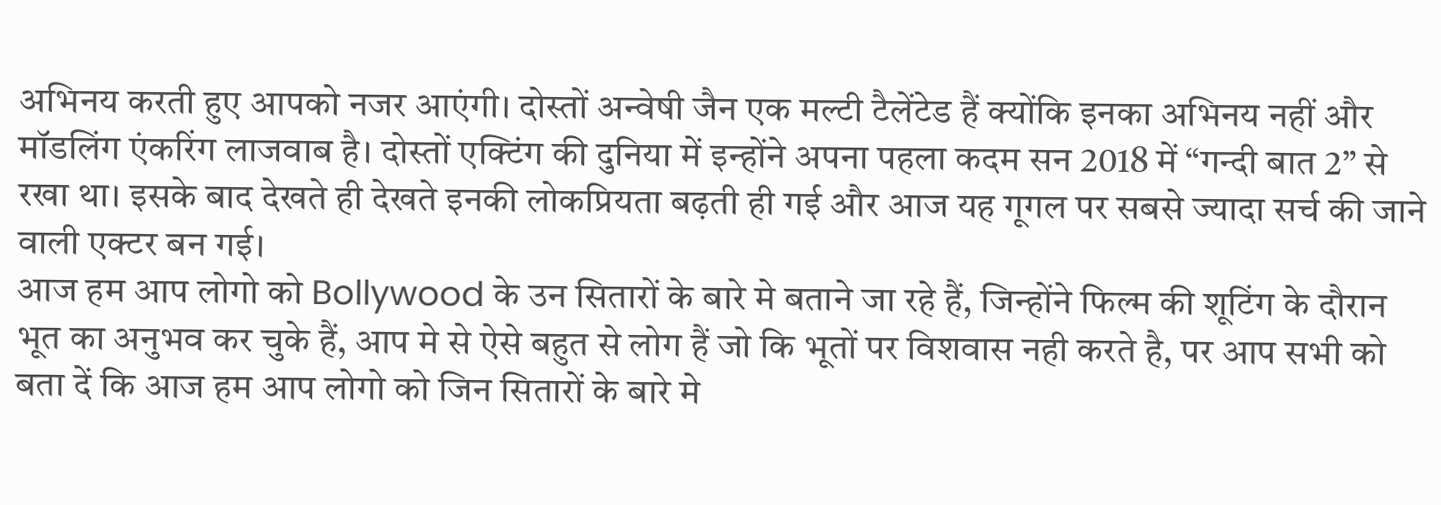अभिनय करती हुए आपको नजर आएंगी। दोस्तों अन्वेषी जैन एक मल्टी टैलेंटेड हैं क्योंकि इनका अभिनय नहीं और मॉडलिंग एंकरिंग लाजवाब है। दोस्तों एक्टिंग की दुनिया में इन्होंने अपना पहला कदम सन 2018 में “गन्दी बात 2” से रखा था। इसके बाद देखते ही देखते इनकी लोकप्रियता बढ़ती ही गई और आज यह गूगल पर सबसे ज्यादा सर्च की जाने वाली एक्टर बन गई।
आज हम आप लोगो को Bollywood के उन सितारों के बारे मे बताने जा रहे हैं, जिन्होंने फिल्म की शूटिंग के दौरान भूत का अनुभव कर चुके हैं, आप मे से ऐसे बहुत से लोग हैं जो कि भूतों पर विशवास नही करते है, पर आप सभी को बता दें कि आज हम आप लोगो को जिन सितारों के बारे मे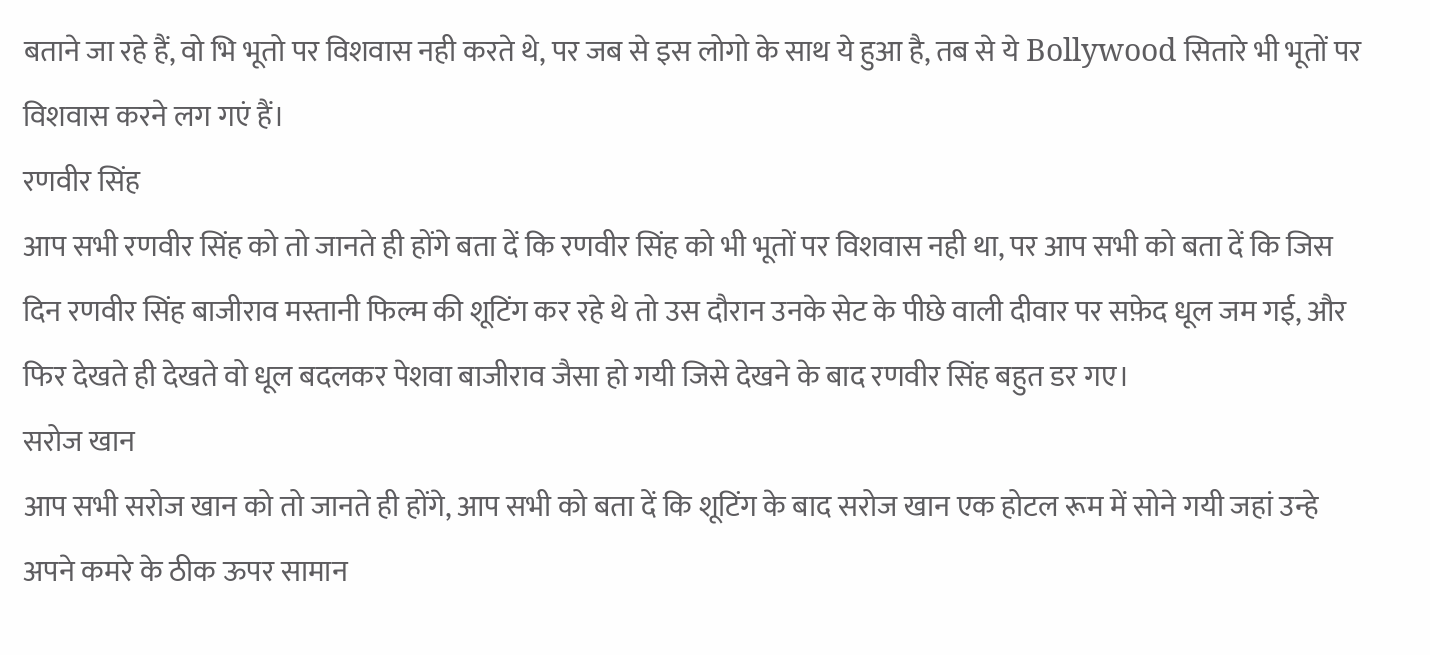बताने जा रहे हैं, वो भि भूतो पर विशवास नही करते थे, पर जब से इस लोगो के साथ ये हुआ है, तब से ये Bollywood सितारे भी भूतों पर विशवास करने लग गएं हैं।
रणवीर सिंह
आप सभी रणवीर सिंह को तो जानते ही होंगे बता दें कि रणवीर सिंह को भी भूतों पर विशवास नही था, पर आप सभी को बता दें कि जिस दिन रणवीर सिंह बाजीराव मस्तानी फिल्म की शूटिंग कर रहे थे तो उस दौरान उनके सेट के पीछे वाली दीवार पर सफ़ेद धूल जम गई, और फिर देखते ही देखते वो धूल बदलकर पेशवा बाजीराव जैसा हो गयी जिसे देखने के बाद रणवीर सिंह बहुत डर गए।
सरोज खान
आप सभी सरोज खान को तो जानते ही होंगे, आप सभी को बता दें कि शूटिंग के बाद सरोज खान एक होटल रूम में सोने गयी जहां उन्हे अपने कमरे के ठीक ऊपर सामान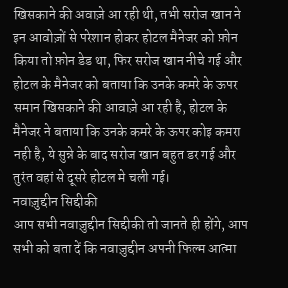खिसकाने की अवाज़े आ रही थी, तभी सरोज खान ने इन आवोज़ों से परेशान होकर होटल मैनेजर को फ़ोन किया तो फ़ोन डेड था, फिर सरोज खान नीचे गई और होटल के मैनेजर को बताया कि उनके कमरे के ऊपर समान खिसकाने की आवाज़े आ रही है, होटल के मैनेजर ने बताया कि उनके कमरे के ऊपर कोइ कमरा नही है, ये सुन्ने के बाद सरोज खान बहुत डर गई और तुरंत वहां से दूसरे होटल मे चली गई।
नवाज़ुद्दीन सिद्दीकी
आप सभी नवाज़ुद्दीन सिद्दीकी तो जानते ही होंगे, आप सभी को बता दें कि नवाज़ुद्दीन अपनी फिल्म आत्मा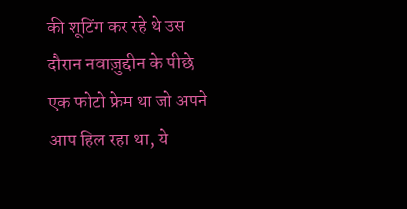की शूटिंग कर रहे थे उस दौरान नवाज़ुद्दीन के पीछे एक फोटो फ्रेम था जो अपने आप हिल रहा था, ये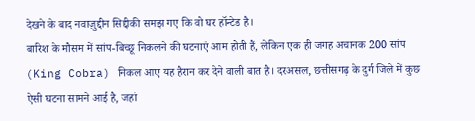देखने के बाद नवाज़ुद्दीन सिद्दीकी समझ गए कि वो घर हॉन्टेड है।
बारिश के मौसम में सांप-बिच्छू निकलने की घटनाएं आम होती हैं, लेकिन एक ही जगह अचानक 200 सांप (King Cobra) निकल आए यह हैरान कर देने वाली बात है। दरअसल, छत्तीसगढ़ के दुर्ग जिले में कुछ ऐसी घटना सामने आई है, जहां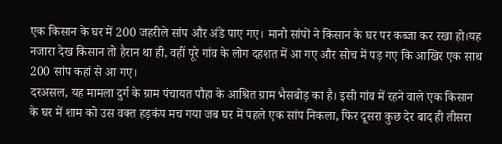एक किसान के घर में 200 जहरीले सांप और अंडे पाए गए। मानो सांपों ने किसान के घर पर कब्जा कर रखा हो।यह नजारा देख किसान तो हैरान था ही, वहीं पूरे गांव के लोग दहशत में आ गए और सोच में पड़ गए कि आखिर एक साथ 200 सांप कहां से आ गए।
दरअसल, यह मामला दुर्ग के ग्राम पंचायत पौहा के आश्रित ग्राम भैसबोड़ का है। इसी गांव में रहने वाले एक किसान के घर में शाम को उस वक्त हड़कंप मच गया जब घर में पहले एक सांप निकला, फिर दूसरा कुछ देर बाद ही तीसरा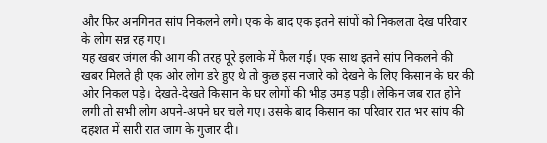और फिर अनगिनत सांप निकलने लगे। एक के बाद एक इतने सांपों को निकलता देख परिवार के लोग सन्न रह गए।
यह खबर जंगल की आग की तरह पूरे इलाके में फैल गई। एक साथ इतने सांप निकलने की खबर मिलते ही एक ओर लोग डरे हुए थे तो कुछ इस नजारे को देखने के लिए किसान के घर की ओर निकल पड़े। देखते-देखते किसान के घर लोगों की भीड़ उमड़ पड़ी। लेकिन जब रात होने लगी तो सभी लोग अपने-अपने घर चले गए। उसके बाद किसान का परिवार रात भर सांप की दहशत में सारी रात जाग के गुजार दी।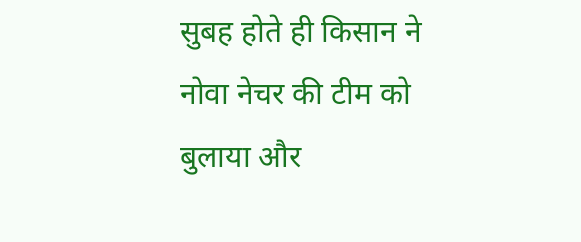सुबह होते ही किसान ने नोवा नेचर की टीम को बुलाया और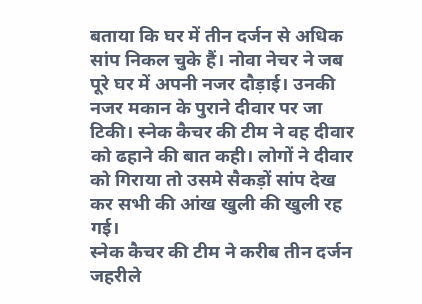बताया कि घर में तीन दर्जन से अधिक सांप निकल चुके हैं। नोवा नेचर ने जब पूरे घर में अपनी नजर दौड़ाई। उनकी नजर मकान के पुराने दीवार पर जा टिकी। स्नेक कैचर की टीम ने वह दीवार को ढहाने की बात कही। लोगों ने दीवार को गिराया तो उसमे सैकड़ों सांप देख कर सभी की आंख खुली की खुली रह गई।
स्नेक कैचर की टीम ने करीब तीन दर्जन जहरीले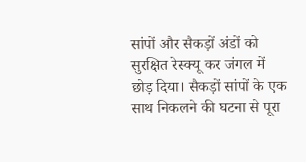सांपों और सैकड़ों अंडों को सुरक्षित रेस्क्यू कर जंगल में छोड़ दिया। सैकड़ों सांपों के एक साथ निकलने की घटना से पूरा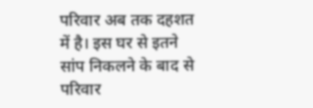परिवार अब तक दहशत में है। इस घर से इतने सांप निकलने के बाद से परिवार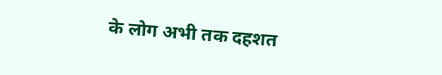के लोग अभी तक दहशत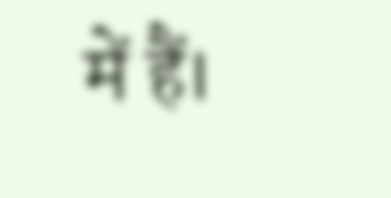में हैं।